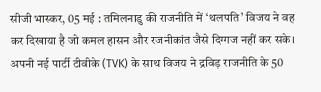सीजी भास्कर, 05 मई : तमिलनाडु की राजनीति में ‘थलपति’ विजय ने वह कर दिखाया है जो कमल हासन और रजनीकांत जैसे दिग्गज नहीं कर सके। अपनी नई पार्टी टीवीके (TVK) के साथ विजय ने द्रविड़ राजनीति के 50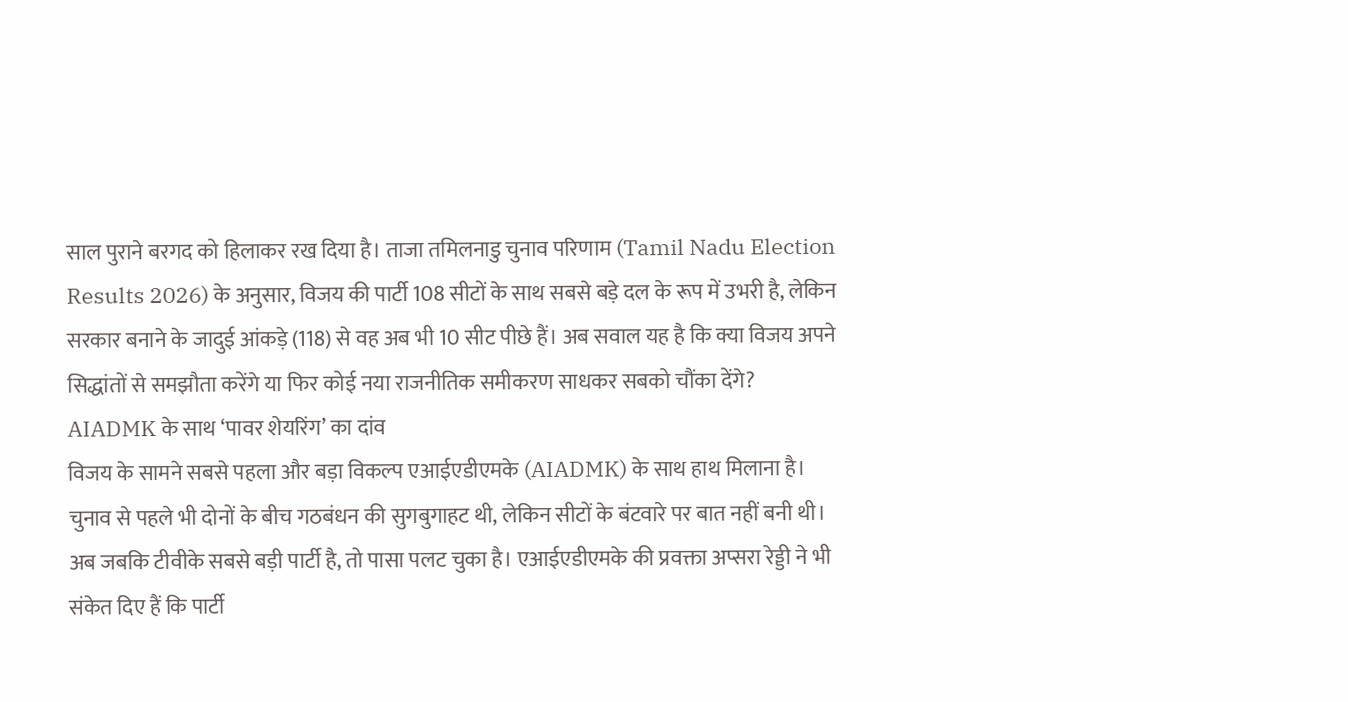साल पुराने बरगद को हिलाकर रख दिया है। ताजा तमिलनाडु चुनाव परिणाम (Tamil Nadu Election Results 2026) के अनुसार, विजय की पार्टी 108 सीटों के साथ सबसे बड़े दल के रूप में उभरी है, लेकिन सरकार बनाने के जादुई आंकड़े (118) से वह अब भी 10 सीट पीछे हैं। अब सवाल यह है कि क्या विजय अपने सिद्धांतों से समझौता करेंगे या फिर कोई नया राजनीतिक समीकरण साधकर सबको चौंका देंगे?
AIADMK के साथ ‘पावर शेयरिंग’ का दांव
विजय के सामने सबसे पहला और बड़ा विकल्प एआईएडीएमके (AIADMK) के साथ हाथ मिलाना है। चुनाव से पहले भी दोनों के बीच गठबंधन की सुगबुगाहट थी, लेकिन सीटों के बंटवारे पर बात नहीं बनी थी। अब जबकि टीवीके सबसे बड़ी पार्टी है, तो पासा पलट चुका है। एआईएडीएमके की प्रवक्ता अप्सरा रेड्डी ने भी संकेत दिए हैं कि पार्टी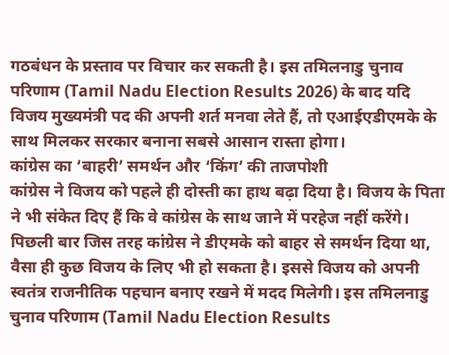गठबंधन के प्रस्ताव पर विचार कर सकती है। इस तमिलनाडु चुनाव परिणाम (Tamil Nadu Election Results 2026) के बाद यदि विजय मुख्यमंत्री पद की अपनी शर्त मनवा लेते हैं, तो एआईएडीएमके के साथ मिलकर सरकार बनाना सबसे आसान रास्ता होगा।
कांग्रेस का ‘बाहरी’ समर्थन और ‘किंग’ की ताजपोशी
कांग्रेस ने विजय को पहले ही दोस्ती का हाथ बढ़ा दिया है। विजय के पिता ने भी संकेत दिए हैं कि वे कांग्रेस के साथ जाने में परहेज नहीं करेंगे। पिछली बार जिस तरह कांग्रेस ने डीएमके को बाहर से समर्थन दिया था, वैसा ही कुछ विजय के लिए भी हो सकता है। इससे विजय को अपनी स्वतंत्र राजनीतिक पहचान बनाए रखने में मदद मिलेगी। इस तमिलनाडु चुनाव परिणाम (Tamil Nadu Election Results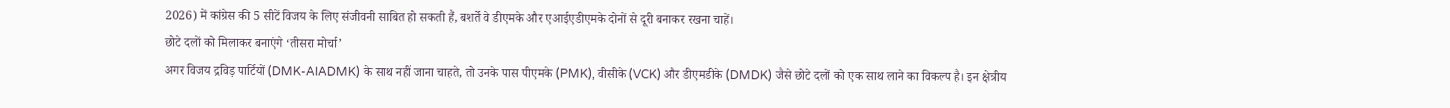2026) में कांग्रेस की 5 सीटें विजय के लिए संजीवनी साबित हो सकती हैं, बशर्ते वे डीएमके और एआईएडीएमके दोनों से दूरी बनाकर रखना चाहें।
छोटे दलों को मिलाकर बनाएंगे ‘तीसरा मोर्चा’
अगर विजय द्रविड़ पार्टियों (DMK-AIADMK) के साथ नहीं जाना चाहते, तो उनके पास पीएमके (PMK), वीसीके (VCK) और डीएमडीके (DMDK) जैसे छोटे दलों को एक साथ लाने का विकल्प है। इन क्षेत्रीय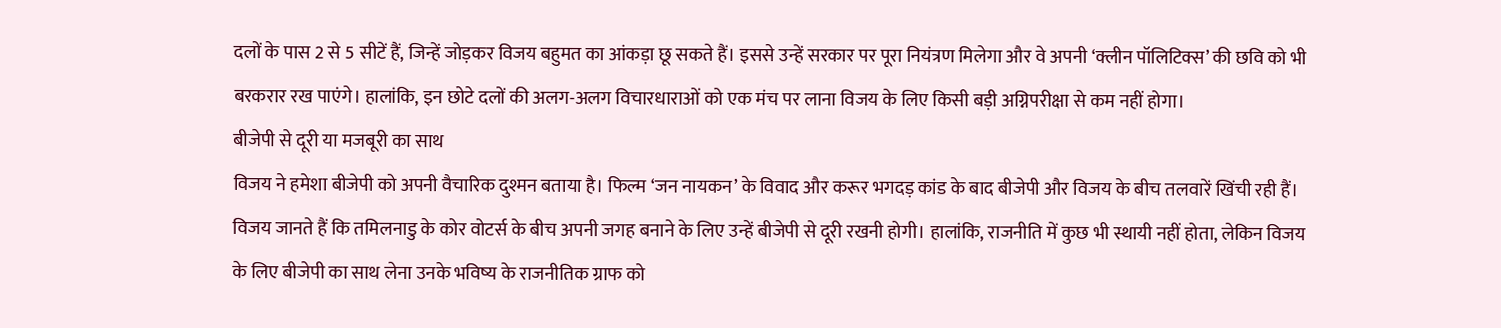दलों के पास 2 से 5 सीटें हैं, जिन्हें जोड़कर विजय बहुमत का आंकड़ा छू सकते हैं। इससे उन्हें सरकार पर पूरा नियंत्रण मिलेगा और वे अपनी ‘क्लीन पॉलिटिक्स’ की छवि को भी बरकरार रख पाएंगे। हालांकि, इन छोटे दलों की अलग-अलग विचारधाराओं को एक मंच पर लाना विजय के लिए किसी बड़ी अग्निपरीक्षा से कम नहीं होगा।
बीजेपी से दूरी या मजबूरी का साथ
विजय ने हमेशा बीजेपी को अपनी वैचारिक दुश्मन बताया है। फिल्म ‘जन नायकन’ के विवाद और करूर भगदड़ कांड के बाद बीजेपी और विजय के बीच तलवारें खिंची रही हैं। विजय जानते हैं कि तमिलनाडु के कोर वोटर्स के बीच अपनी जगह बनाने के लिए उन्हें बीजेपी से दूरी रखनी होगी। हालांकि, राजनीति में कुछ भी स्थायी नहीं होता, लेकिन विजय के लिए बीजेपी का साथ लेना उनके भविष्य के राजनीतिक ग्राफ को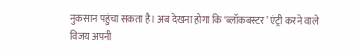नुकसान पहुंचा सकता है। अब देखना होगा कि ‘ब्लॉकबस्टर’ एंट्री करने वाले विजय अपनी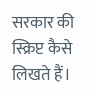सरकार की स्क्रिप्ट कैसे लिखते हैं।